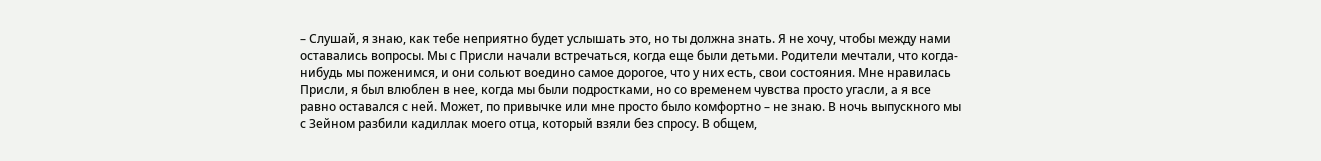– Слушай, я знаю, как тебе неприятно будет услышать это, но ты должна знать. Я не хочу, чтобы между нами оставались вопросы. Мы с Присли начали встречаться, когда еще были детьми. Родители мечтали, что когда-нибудь мы поженимся, и они сольют воедино самое дорогое, что у них есть, свои состояния. Мне нравилась Присли, я был влюблен в нее, когда мы были подростками, но со временем чувства просто угасли, а я все равно оставался с ней. Может, по привычке или мне просто было комфортно – не знаю. В ночь выпускного мы с Зейном разбили кадиллак моего отца, который взяли без спросу. В общем,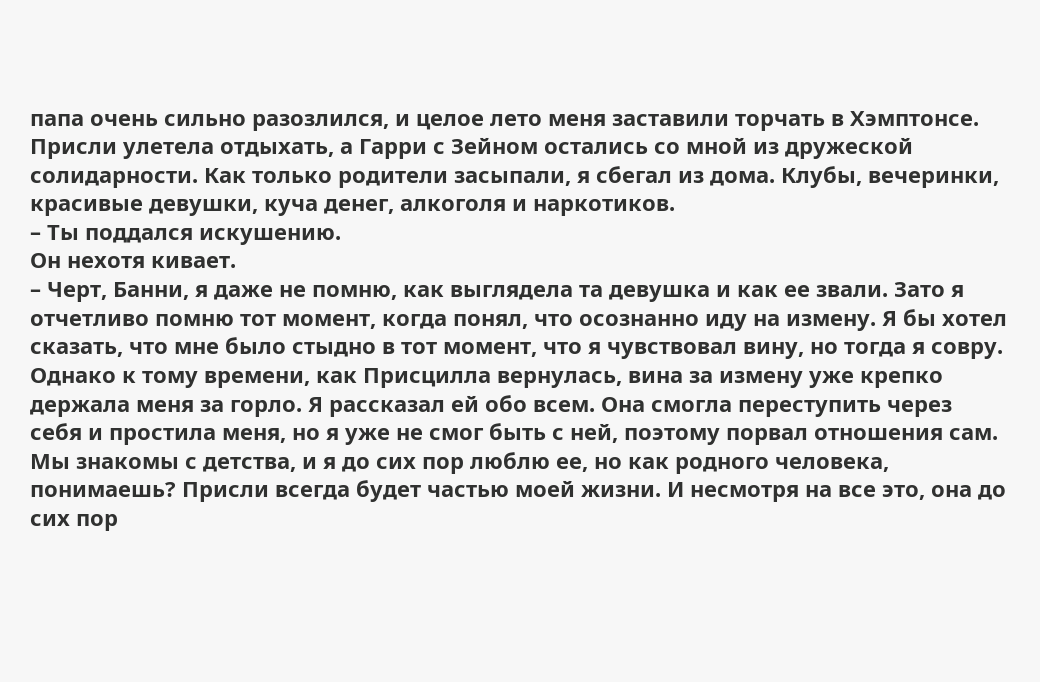папа очень сильно разозлился, и целое лето меня заставили торчать в Хэмптонсе. Присли улетела отдыхать, а Гарри с Зейном остались со мной из дружеской солидарности. Как только родители засыпали, я сбегал из дома. Клубы, вечеринки, красивые девушки, куча денег, алкоголя и наркотиков.
– Ты поддался искушению.
Он нехотя кивает.
– Черт, Банни, я даже не помню, как выглядела та девушка и как ее звали. Зато я отчетливо помню тот момент, когда понял, что осознанно иду на измену. Я бы хотел сказать, что мне было стыдно в тот момент, что я чувствовал вину, но тогда я совру. Однако к тому времени, как Присцилла вернулась, вина за измену уже крепко держала меня за горло. Я рассказал ей обо всем. Она смогла переступить через себя и простила меня, но я уже не смог быть с ней, поэтому порвал отношения сам. Мы знакомы с детства, и я до сих пор люблю ее, но как родного человека, понимаешь? Присли всегда будет частью моей жизни. И несмотря на все это, она до сих пор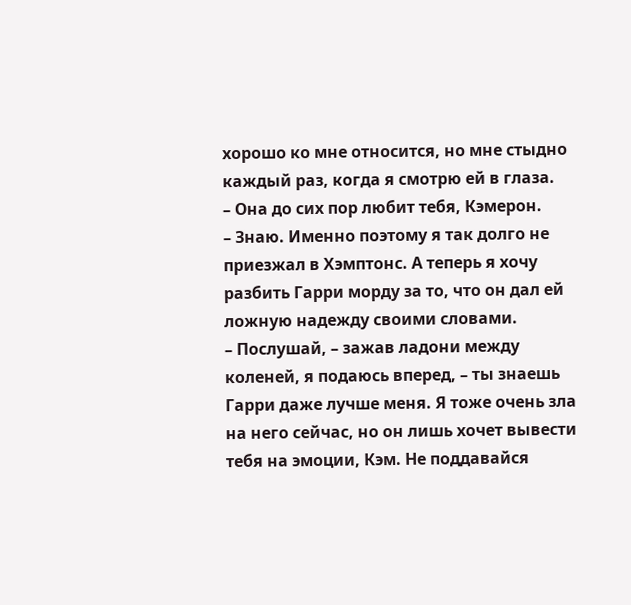хорошо ко мне относится, но мне стыдно каждый раз, когда я смотрю ей в глаза.
– Она до сих пор любит тебя, Кэмерон.
– Знаю. Именно поэтому я так долго не приезжал в Хэмптонс. А теперь я хочу разбить Гарри морду за то, что он дал ей ложную надежду своими словами.
– Послушай, – зажав ладони между коленей, я подаюсь вперед, – ты знаешь Гарри даже лучше меня. Я тоже очень зла на него сейчас, но он лишь хочет вывести тебя на эмоции, Кэм. Не поддавайся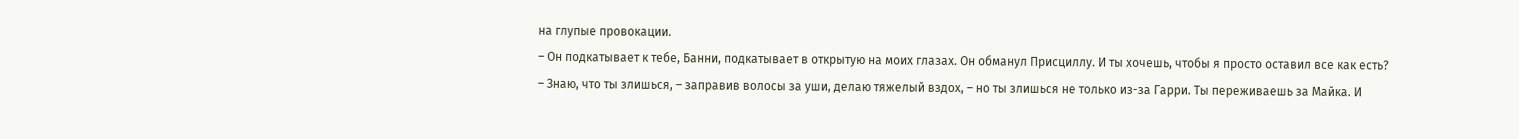на глупые провокации.
– Он подкатывает к тебе, Банни, подкатывает в открытую на моих глазах. Он обманул Присциллу. И ты хочешь, чтобы я просто оставил все как есть?
– Знаю, что ты злишься, – заправив волосы за уши, делаю тяжелый вздох, – но ты злишься не только из-за Гарри. Ты переживаешь за Майка. И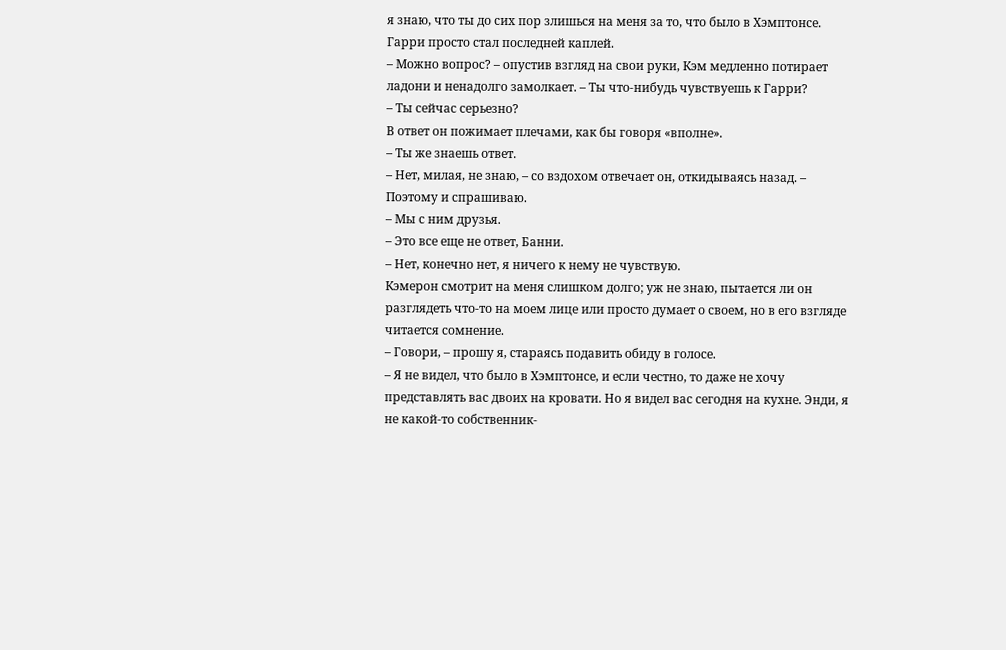я знаю, что ты до сих пор злишься на меня за то, что было в Хэмптонсе. Гарри просто стал последней каплей.
– Можно вопрос? – опустив взгляд на свои руки, Кэм медленно потирает ладони и ненадолго замолкает. – Ты что-нибудь чувствуешь к Гарри?
– Ты сейчас серьезно?
В ответ он пожимает плечами, как бы говоря «вполне».
– Ты же знаешь ответ.
– Нет, милая, не знаю, – со вздохом отвечает он, откидываясь назад. – Поэтому и спрашиваю.
– Мы с ним друзья.
– Это все еще не ответ, Банни.
– Нет, конечно нет, я ничего к нему не чувствую.
Кэмерон смотрит на меня слишком долго; уж не знаю, пытается ли он разглядеть что-то на моем лице или просто думает о своем, но в его взгляде читается сомнение.
– Говори, – прошу я, стараясь подавить обиду в голосе.
– Я не видел, что было в Хэмптонсе, и если честно, то даже не хочу представлять вас двоих на кровати. Но я видел вас сегодня на кухне. Энди, я не какой-то собственник-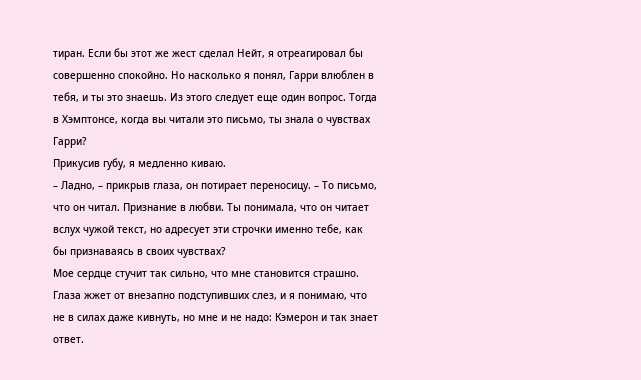тиран. Если бы этот же жест сделал Нейт, я отреагировал бы совершенно спокойно. Но насколько я понял, Гарри влюблен в тебя, и ты это знаешь. Из этого следует еще один вопрос. Тогда в Хэмптонсе, когда вы читали это письмо, ты знала о чувствах Гарри?
Прикусив губу, я медленно киваю.
– Ладно, – прикрыв глаза, он потирает переносицу. – То письмо, что он читал. Признание в любви. Ты понимала, что он читает вслух чужой текст, но адресует эти строчки именно тебе, как бы признаваясь в своих чувствах?
Мое сердце стучит так сильно, что мне становится страшно. Глаза жжет от внезапно подступивших слез, и я понимаю, что не в силах даже кивнуть, но мне и не надо: Кэмерон и так знает ответ.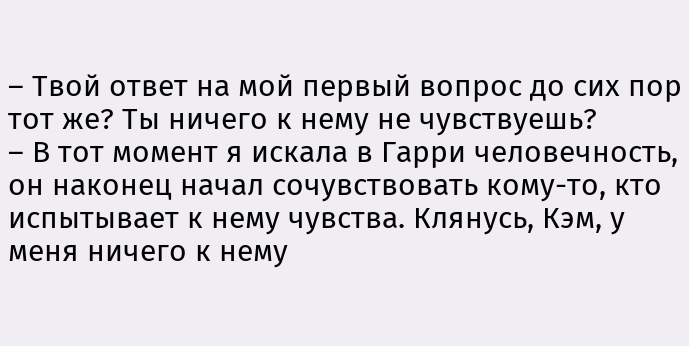– Твой ответ на мой первый вопрос до сих пор тот же? Ты ничего к нему не чувствуешь?
– В тот момент я искала в Гарри человечность, он наконец начал сочувствовать кому-то, кто испытывает к нему чувства. Клянусь, Кэм, у меня ничего к нему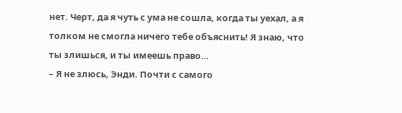нет. Черт, да я чуть с ума не сошла, когда ты уехал, а я толком не смогла ничего тебе объяснить! Я знаю, что ты злишься, и ты имеешь право…
– Я не злюсь, Энди. Почти с самого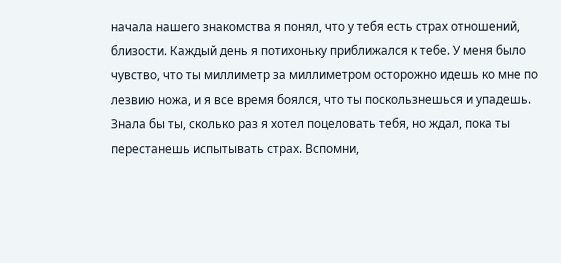начала нашего знакомства я понял, что у тебя есть страх отношений, близости. Каждый день я потихоньку приближался к тебе. У меня было чувство, что ты миллиметр за миллиметром осторожно идешь ко мне по лезвию ножа, и я все время боялся, что ты поскользнешься и упадешь. Знала бы ты, сколько раз я хотел поцеловать тебя, но ждал, пока ты перестанешь испытывать страх. Вспомни,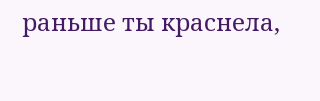раньше ты краснела,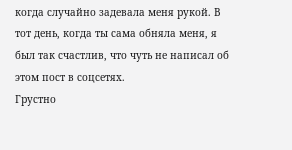когда случайно задевала меня рукой. В тот день, когда ты сама обняла меня, я был так счастлив, что чуть не написал об этом пост в соцсетях.
Грустно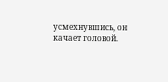усмехнувшись, он качает головой.